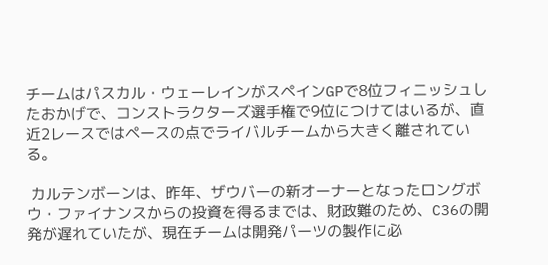チームはパスカル・ウェーレインがスペインGPで8位フィニッシュしたおかげで、コンストラクターズ選手権で9位につけてはいるが、直近2レースではペースの点でライバルチームから大きく離されている。

 カルテンボーンは、昨年、ザウバーの新オーナーとなったロングボウ・ファイナンスからの投資を得るまでは、財政難のため、C36の開発が遅れていたが、現在チームは開発パーツの製作に必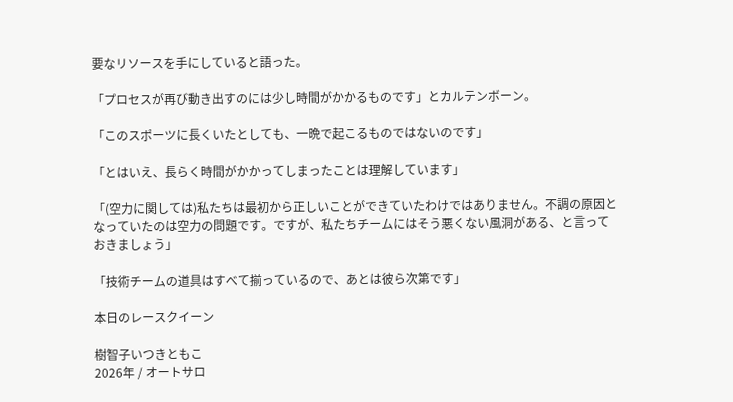要なリソースを手にしていると語った。

「プロセスが再び動き出すのには少し時間がかかるものです」とカルテンボーン。

「このスポーツに長くいたとしても、一晩で起こるものではないのです」

「とはいえ、長らく時間がかかってしまったことは理解しています」

「(空力に関しては)私たちは最初から正しいことができていたわけではありません。不調の原因となっていたのは空力の問題です。ですが、私たちチームにはそう悪くない風洞がある、と言っておきましょう」

「技術チームの道具はすべて揃っているので、あとは彼ら次第です」

本日のレースクイーン

樹智子いつきともこ
2026年 / オートサロ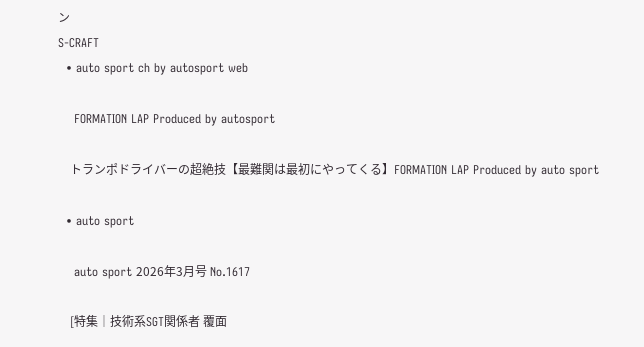ン
S-CRAFT
  • auto sport ch by autosport web

    FORMATION LAP Produced by autosport

    トランポドライバーの超絶技【最難関は最初にやってくる】FORMATION LAP Produced by auto sport

  • auto sport

    auto sport 2026年3月号 No.1617

    [特集│技術系SGT関係者 覆面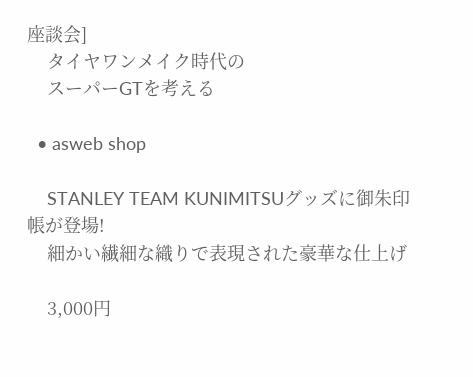座談会]
    タイヤワンメイク時代の
    スーパーGTを考える

  • asweb shop

    STANLEY TEAM KUNIMITSUグッズに御朱印帳が登場!
    細かい繊細な織りで表現された豪華な仕上げ

    3,000円